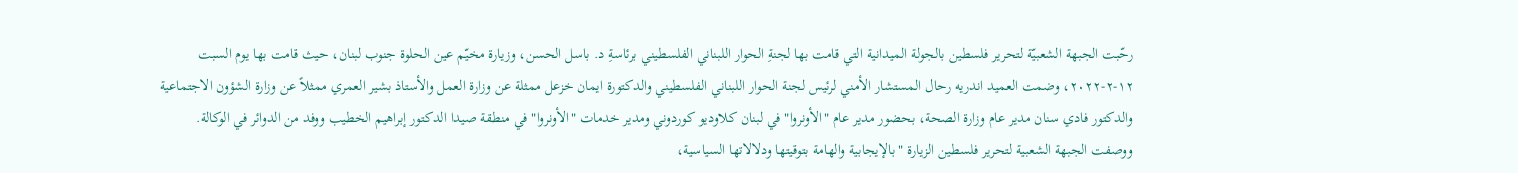رحّبت الجبهة الشعبيّة لتحرير فلسطين بالجولة الميدانية التي قامت بها لجنةِ الحوار اللبناني الفلسطيني برئاسةِ د. باسل الحسن، وزيارة مخيّم عين الحلوة جنوب لبنان، حيث قامت بها يوم السبت ١٢-٢-٢٠٢٢، وضمت العميد اندريه رحال المستشار الأمني لرئيس لجنة الحوار اللبناني الفلسطيني والدكتورة ايمان خزعل ممثلة عن وزارة العمل والأستاذ بشير العمري ممثلاً عن وزارة الشؤون الاجتماعية والدكتور فادي سنان مدير عام وزارة الصحة، بحضور مدير عام "الأونروا" في لبنان كلاوديو كوردوني ومدير خدمات "الأونروا" في منطقة صيدا الدكتور إبراهيم الخطيب ووفد من الدوائر في الوكالة.
ووصفت الجبهة الشعبية لتحرير فلسطين الزيارة "بالإيجابية والهامة بتوقيتها ودلالاتها السياسية،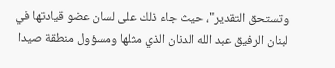وتستحق التقدير"، حيث جاء ذلك على لسان عضو قيادتها في لبنان الرفيق عبد الله الدنان الذي مثلها ومسؤول منطقة صيدا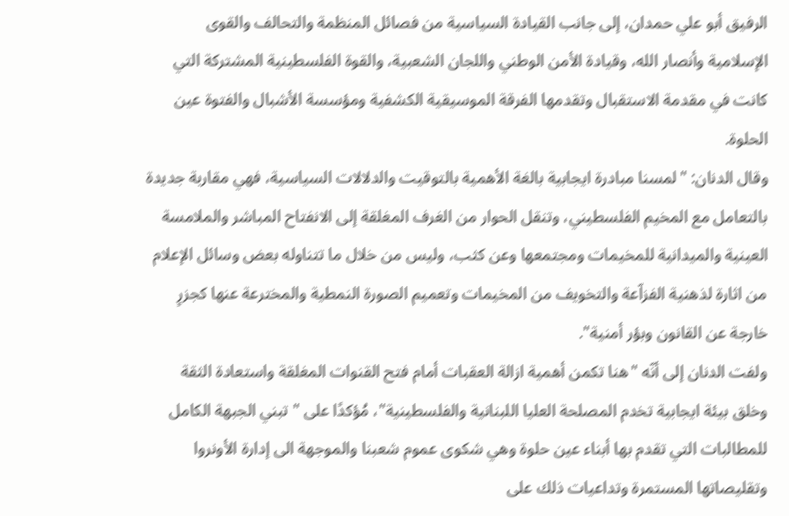الرفيق أبو علي حمدان، إلى جانب القيادة السياسية من فصائل المنظمة والتحالف والقوى الإسلامية وأنصار الله، وقيادة الأمن الوطني واللجان الشعبية، والقوة الفلسطينية المشتركة التي كانت في مقدمة الاستقبال وتقدمها الفرقة الموسيقية الكشفية ومؤسسة الأشبال والفتوة عين الحلوة.
وقال الدنان: "لمسنا مبادرة ايجابية بالغة الأهمية بالتوقيت والدلالات السياسية، فهي مقاربة جديدة بالتعامل مع المخيم الفلسطيني، وتنقل الحوار من الغرف المغلقة إلى الانفتاح المباشر والملامسة العينية والميدانية للمخيمات ومجتمعها وعن كثب، وليس من خلال ما تتناوله بعض وسائل الإعلام من اثارة لذهنية الفزاّعة والتخويف من المخيمات وتعميم الصورة النمطية والمخترعة عنها كجزرٍ خارجة عن القانون وبؤر أمنية".
ولفت الدنان إلى أنّه "هنا تكمن أهمية ازالة العقبات أمام فتح القنوات المغلقة واستعادة الثقة وخلق بيئة ايجابية تخدم المصلحة العليا اللبنانية والفلسطينية"، مُؤكدًا على "تبني الجبهة الكامل للمطالبات التي تقدم بها أبناء عين حلوة وهي شكوى عموم شعبنا والموجهة الى إدارة الأونروا وتقليصاتها المستمرة وتداعيات ذلك على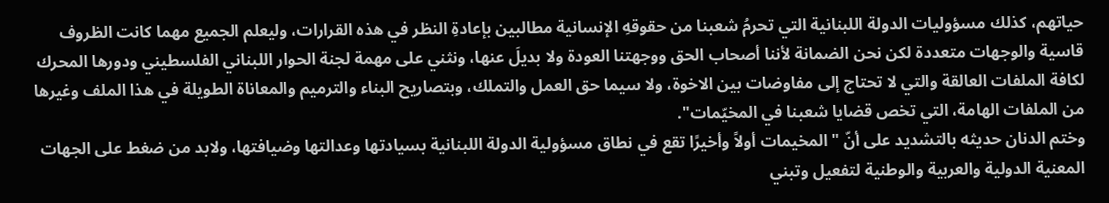حياتهم، كذلك مسؤوليات الدولة اللبنانية التي تحرمُ شعبنا من حقوقهِ الإنسانية مطالبين بإعادةِ النظر في هذه القرارات، وليعلم الجميع مهما كانت الظروف قاسية والوجهات متعددة لكن نحن الضمانة لأننا أصحاب الحق ووجهتنا العودة ولا بديلَ عنها، ونثني على مهمة لجنة الحوار اللبناني الفلسطيني ودورها المحرك لكافة الملفات العالقة والتي لا تحتاج إلى مفاوضات بين الاخوة، ولا سيما حق العمل والتملك، وبتصاريح البناء والترميم والمعاناة الطويلة في هذا الملف وغيرها من الملفات الهامة، التي تخص قضايا شعبنا في المخيّمات".
وختم الدنان حديثه بالتشديد على أنّ "المخيمات أولاً وأخيرًا تقع في نطاق مسؤولية الدولة اللبنانية بسيادتها وعدالتها وضيافتها، ولابد من ضغط على الجهات المعنية الدولية والعربية والوطنية لتفعيل وتبني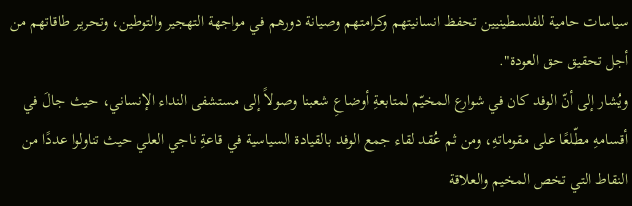سياسات حامية للفلسطينيين تحفظ انسانيتهم وكرامتهم وصيانة دورهم في مواجهة التهجير والتوطين، وتحرير طاقاتهم من أجل تحقيق حق العودة".
ويُشار إلى أنّ الوفد كان في شوارع المخيّم لمتابعةِ أوضاعِ شعبنا وصولاً إلى مستشفى النداء الإنساني، حيث جالَ في أقسامهِ مطّلعًا على مقوماتهِ، ومن ثم عُقد لقاء جمع الوفد بالقيادة السياسية في قاعةِ ناجي العلي حيث تناولوا عددًا من النقاط التي تخص المخيم والعلاقة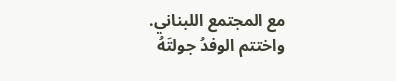مع المجتمع اللبناني.
واختتم الوفدُ جولتَهُ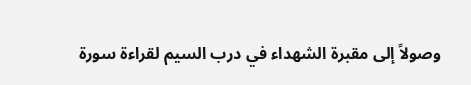وصولاً إلى مقبرة الشهداء في درب السيم لقراءة سورة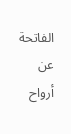الفاتحة عن أرواح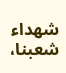شهداء شعبنا،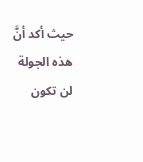حيث أكد أنَّ هذه الجولة لن تكون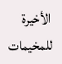الأخيرة للمخيمات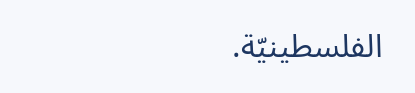الفلسطينيّة.